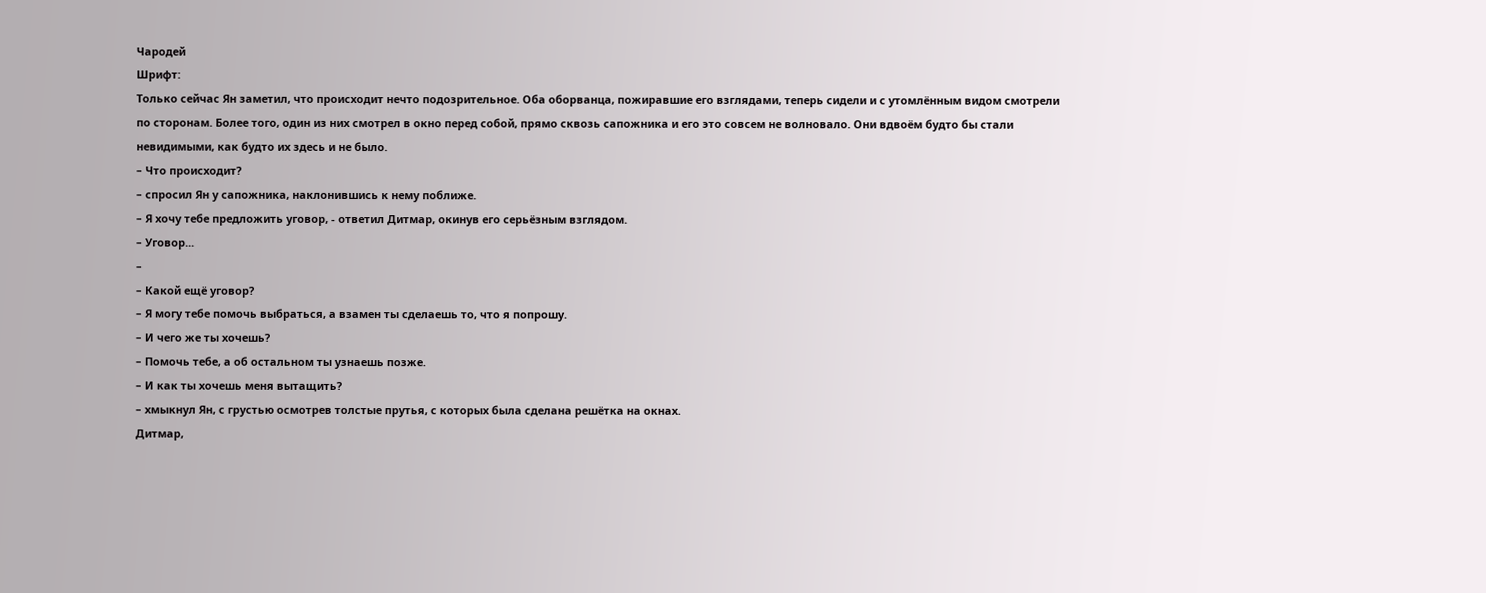Чародей
Шрифт:
Только сейчас Ян заметил, что происходит нечто подозрительное. Оба оборванца, пожиравшие его взглядами, теперь сидели и с утомлённым видом смотрели по сторонам. Более того, один из них смотрел в окно перед собой, прямо сквозь сапожника и его это совсем не волновало. Они вдвоём будто бы стали невидимыми, как будто их здесь и не было.
– Что происходит?
– спросил Ян у сапожника, наклонившись к нему поближе.
– Я хочу тебе предложить уговор, - ответил Дитмар, окинув его серьёзным взглядом.
– Уговор...
–
– Какой ещё уговор?
– Я могу тебе помочь выбраться, а взамен ты сделаешь то, что я попрошу.
– И чего же ты хочешь?
– Помочь тебе, а об остальном ты узнаешь позже.
– И как ты хочешь меня вытащить?
– хмыкнул Ян, с грустью осмотрев толстые прутья, с которых была сделана решётка на окнах.
Дитмар,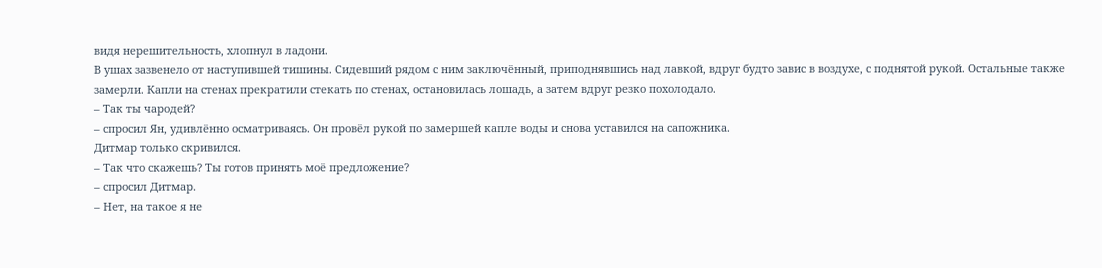видя нерешительность, хлопнул в ладони.
В ушах зазвенело от наступившей тишины. Сидевший рядом с ним заключённый, приподнявшись над лавкой, вдруг будто завис в воздухе, с поднятой рукой. Остальные также замерли. Капли на стенах прекратили стекать по стенах, остановилась лошадь, а затем вдруг резко похолодало.
– Так ты чародей?
– спросил Ян, удивлённо осматриваясь. Он провёл рукой по замершей капле воды и снова уставился на сапожника.
Дитмар только скривился.
– Так что скажешь? Ты готов принять моё предложение?
– спросил Дитмар.
– Нет, на такое я не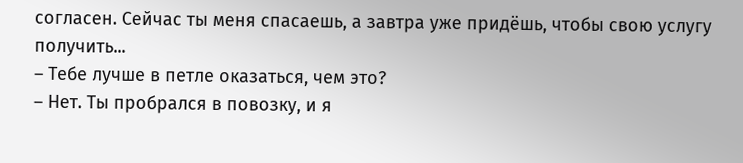согласен. Сейчас ты меня спасаешь, а завтра уже придёшь, чтобы свою услугу получить...
– Тебе лучше в петле оказаться, чем это?
– Нет. Ты пробрался в повозку, и я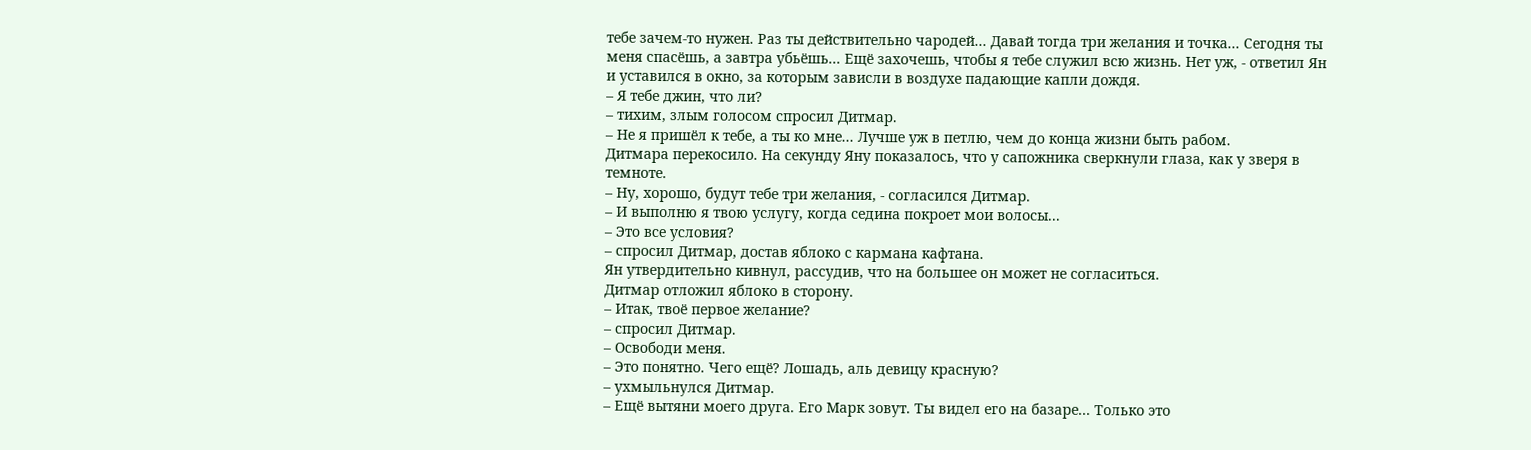тебе зачем-то нужен. Раз ты действительно чародей... Давай тогда три желания и точка... Сегодня ты меня спасёшь, а завтра убьёшь... Ещё захочешь, чтобы я тебе служил всю жизнь. Нет уж, - ответил Ян и уставился в окно, за которым зависли в воздухе падающие капли дождя.
– Я тебе джин, что ли?
– тихим, злым голосом спросил Дитмар.
– Не я пришёл к тебе, а ты ко мне... Лучше уж в петлю, чем до конца жизни быть рабом.
Дитмара перекосило. На секунду Яну показалось, что у сапожника сверкнули глаза, как у зверя в темноте.
– Ну, хорошо, будут тебе три желания, - согласился Дитмар.
– И выполню я твою услугу, когда седина покроет мои волосы...
– Это все условия?
– спросил Дитмар, достав яблоко с кармана кафтана.
Ян утвердительно кивнул, рассудив, что на большее он может не согласиться.
Дитмар отложил яблоко в сторону.
– Итак, твоё первое желание?
– спросил Дитмар.
– Освободи меня.
– Это понятно. Чего ещё? Лошадь, аль девицу красную?
– ухмыльнулся Дитмар.
– Ещё вытяни моего друга. Его Марк зовут. Ты видел его на базаре... Только это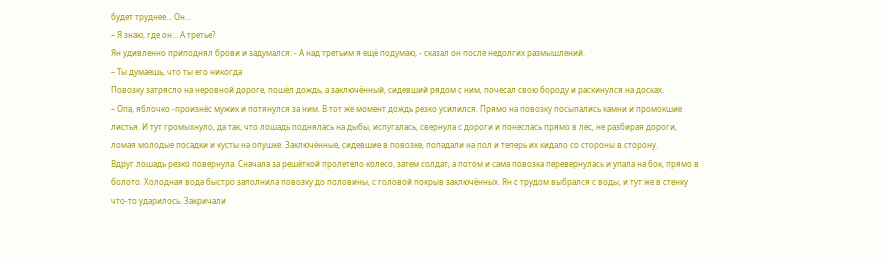будет труднее... Он...
– Я знаю, где он... А третье?
Ян удивленно приподнял брови и задумался: - А над третьим я ещё подумаю, - сказал он после недолгих размышлений.
– Ты думаешь, что ты его никогда
Повозку затрясло на неровной дороге, пошёл дождь, а заключённый, сидевший рядом с ним, почесал свою бороду и раскинулся на досках.
– Опа, яблочко -произнёс мужик и потянулся за ним. В тот же момент дождь резко усилился. Прямо на повозку посыпались камни и промокшие листья. И тут громыхнуло, да так, что лошадь поднялась на дыбы, испугалась, свернула с дороги и понеслась прямо в лес, не разбирая дороги, ломая молодые посадки и кусты на опушке. Заключённые, сидевшие в повозке, попадали на пол и теперь их кидало со стороны в сторону.
Вдруг лошадь резко повернула. Сначала за решёткой пролетело колесо, затем солдат, а потом и сама повозка перевернулась и упала на бок, прямо в болото. Холодная вода быстро заполнила повозку до половины, с головой покрыв заключённых. Ян с трудом выбрался с воды, и тут же в стенку что-то ударилось. Закричали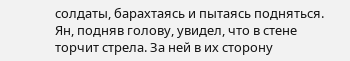солдаты, барахтаясь и пытаясь подняться. Ян, подняв голову, увидел, что в стене торчит стрела. За ней в их сторону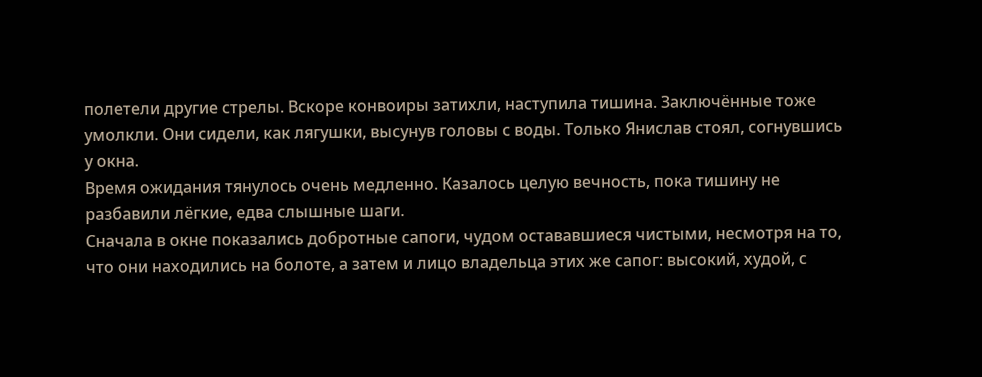полетели другие стрелы. Вскоре конвоиры затихли, наступила тишина. Заключённые тоже умолкли. Они сидели, как лягушки, высунув головы с воды. Только Янислав стоял, согнувшись у окна.
Время ожидания тянулось очень медленно. Казалось целую вечность, пока тишину не разбавили лёгкие, едва слышные шаги.
Сначала в окне показались добротные сапоги, чудом остававшиеся чистыми, несмотря на то, что они находились на болоте, а затем и лицо владельца этих же сапог: высокий, худой, с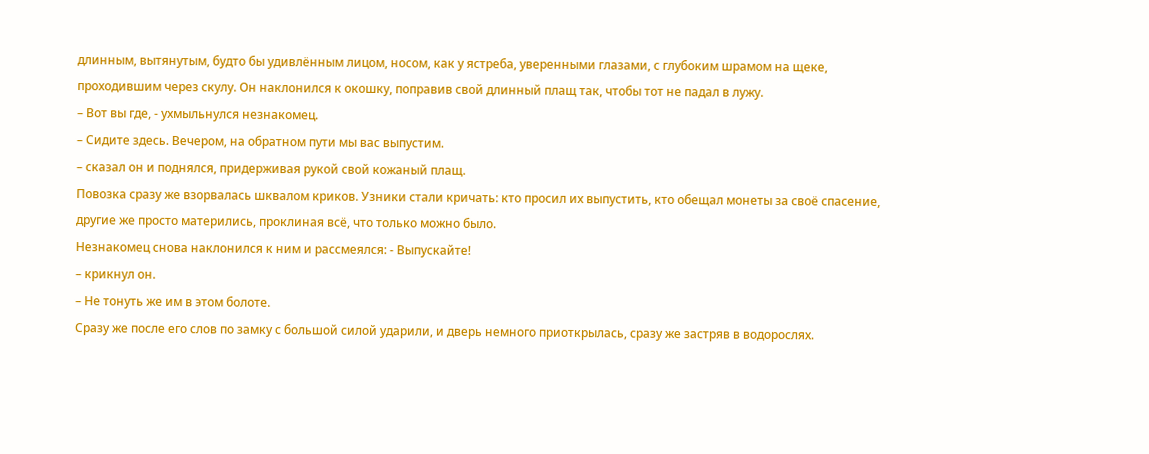длинным, вытянутым, будто бы удивлённым лицом, носом, как у ястреба, уверенными глазами, с глубоким шрамом на щеке, проходившим через скулу. Он наклонился к окошку, поправив свой длинный плащ так, чтобы тот не падал в лужу.
– Вот вы где, - ухмыльнулся незнакомец.
– Сидите здесь. Вечером, на обратном пути мы вас выпустим.
– сказал он и поднялся, придерживая рукой свой кожаный плащ.
Повозка сразу же взорвалась шквалом криков. Узники стали кричать: кто просил их выпустить, кто обещал монеты за своё спасение, другие же просто матерились, проклиная всё, что только можно было.
Незнакомец снова наклонился к ним и рассмеялся: - Выпускайте!
– крикнул он.
– Не тонуть же им в этом болоте.
Сразу же после его слов по замку с большой силой ударили, и дверь немного приоткрылась, сразу же застряв в водорослях.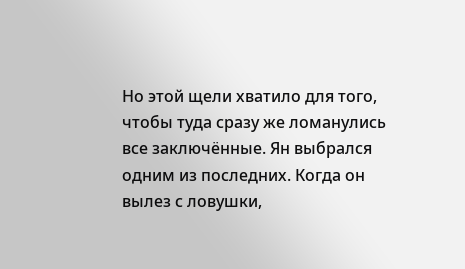Но этой щели хватило для того, чтобы туда сразу же ломанулись все заключённые. Ян выбрался одним из последних. Когда он вылез с ловушки,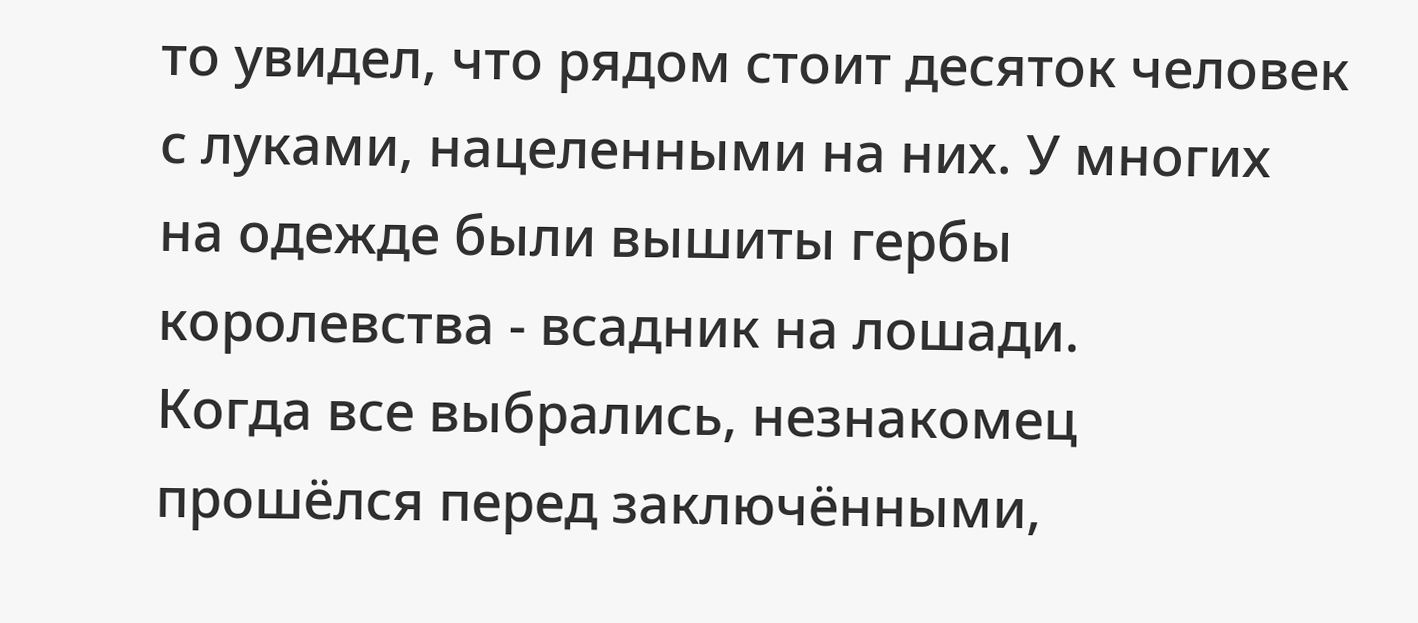то увидел, что рядом стоит десяток человек с луками, нацеленными на них. У многих на одежде были вышиты гербы королевства - всадник на лошади.
Когда все выбрались, незнакомец прошёлся перед заключёнными,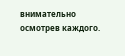внимательно осмотрев каждого.